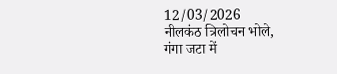12/03/2026
नीलकंठ त्रिलोचन भोले,
गंगा जटा में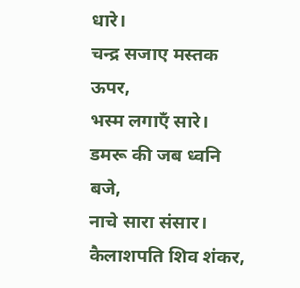धारे।
चन्द्र सजाए मस्तक ऊपर,
भस्म लगाएँ सारे।
डमरू की जब ध्वनि बजे,
नाचे सारा संसार।
कैलाशपति शिव शंकर,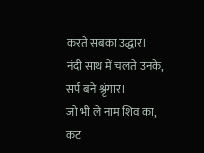करते सबका उद्धार।
नंदी साथ में चलते उनके,
सर्प बने श्रृंगार।
जो भी ले नाम शिव का,
कट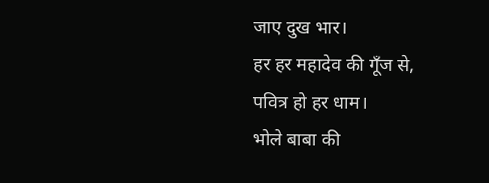जाए दुख भार।
हर हर महादेव की गूँज से,
पवित्र हो हर धाम।
भोले बाबा की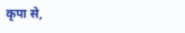कृपा से,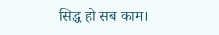सिद्ध हो सब काम।